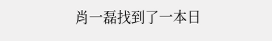肖一磊找到了一本日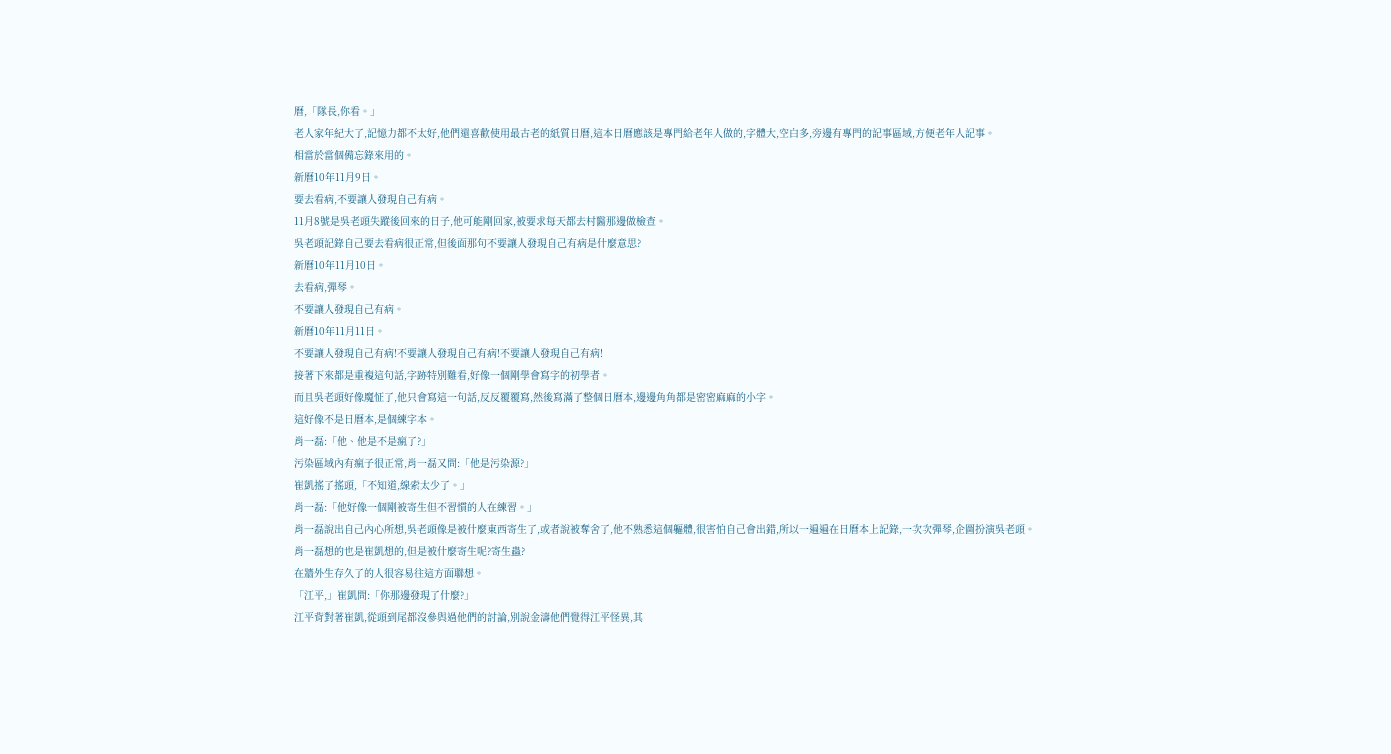曆,「隊長,你看。」
老人家年紀大了,記憶力都不太好,他們還喜歡使用最古老的紙質日曆,這本日曆應該是專門給老年人做的,字體大,空白多,旁邊有專門的記事區域,方便老年人記事。
相當於當個備忘錄來用的。
新曆10年11月9日。
要去看病,不要讓人發現自己有病。
11月8號是吳老頭失蹤後回來的日子,他可能剛回家,被要求每天都去村醫那邊做檢查。
吳老頭記錄自己要去看病很正常,但後面那句不要讓人發現自己有病是什麼意思?
新曆10年11月10日。
去看病,彈琴。
不要讓人發現自己有病。
新曆10年11月11日。
不要讓人發現自己有病!不要讓人發現自己有病!不要讓人發現自己有病!
接著下來都是重複這句話,字跡特別難看,好像一個剛學會寫字的初學者。
而且吳老頭好像魔怔了,他只會寫這一句話,反反覆覆寫,然後寫滿了整個日曆本,邊邊角角都是密密麻麻的小字。
這好像不是日曆本,是個練字本。
肖一磊:「他、他是不是瘋了?」
污染區域內有瘋子很正常,肖一磊又問:「他是污染源?」
崔凱搖了搖頭,「不知道,線索太少了。」
肖一磊:「他好像一個剛被寄生但不習慣的人在練習。」
肖一磊說出自己內心所想,吳老頭像是被什麼東西寄生了,或者說被奪舍了,他不熟悉這個軀體,很害怕自己會出錯,所以一遍遍在日曆本上記錄,一次次彈琴,企圖扮演吳老頭。
肖一磊想的也是崔凱想的,但是被什麼寄生呢?寄生蟲?
在牆外生存久了的人很容易往這方面聯想。
「江平,」崔凱問:「你那邊發現了什麼?」
江平背對著崔凱,從頭到尾都沒參與過他們的討論,別說金濤他們覺得江平怪異,其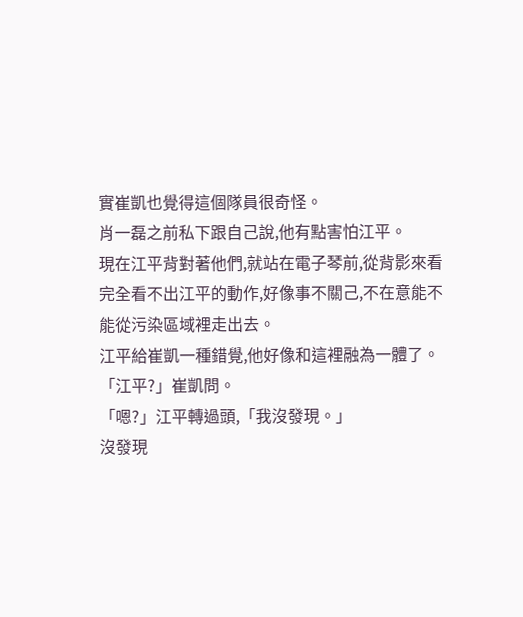實崔凱也覺得這個隊員很奇怪。
肖一磊之前私下跟自己說,他有點害怕江平。
現在江平背對著他們,就站在電子琴前,從背影來看完全看不出江平的動作,好像事不關己,不在意能不能從污染區域裡走出去。
江平給崔凱一種錯覺,他好像和這裡融為一體了。
「江平?」崔凱問。
「嗯?」江平轉過頭,「我沒發現。」
沒發現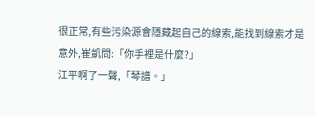很正常,有些污染源會隱藏起自己的線索,能找到線索才是意外,崔凱問:「你手裡是什麼?」
江平啊了一聲,「琴譜。」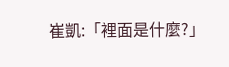崔凱:「裡面是什麼?」